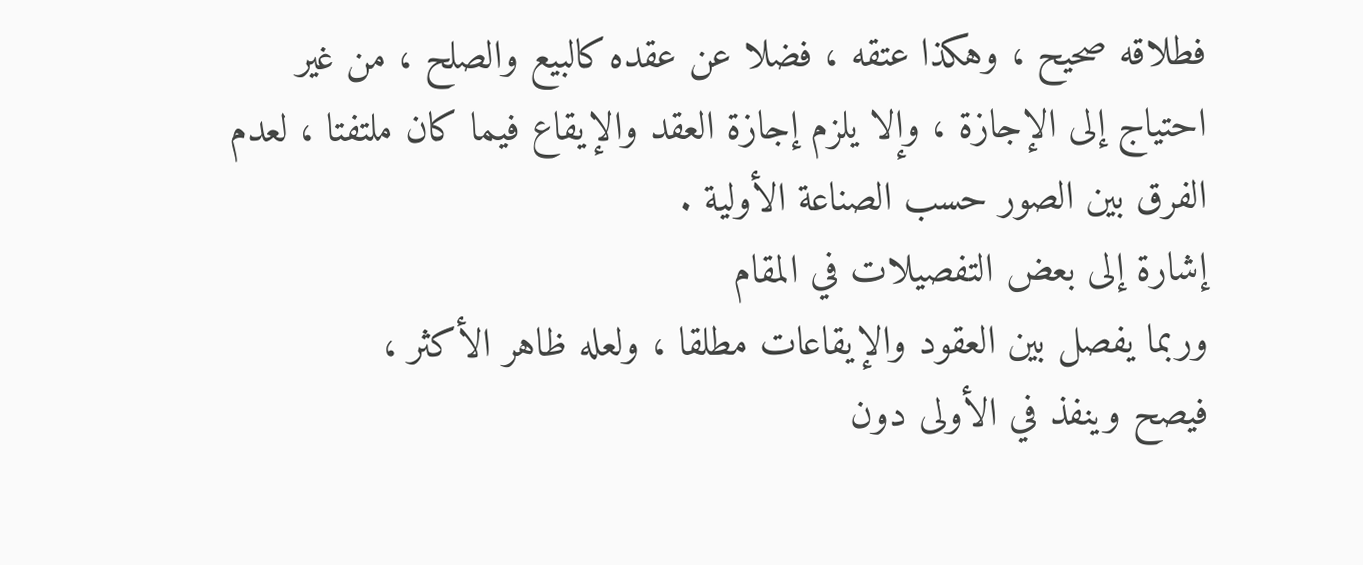فطلاقه صحيح ، وهكذا عتقه ، فضلا عن عقده كالبيع والصلح ، من غير
احتياج إلى الإجازة ، وإلا يلزم إجازة العقد والإيقاع فيما كان ملتفتا ، لعدم
الفرق بين الصور حسب الصناعة الأولية .
إشارة إلى بعض التفصيلات في المقام
وربما يفصل بين العقود والإيقاعات مطلقا ، ولعله ظاهر الأكثر ،
فيصح وينفذ في الأولى دون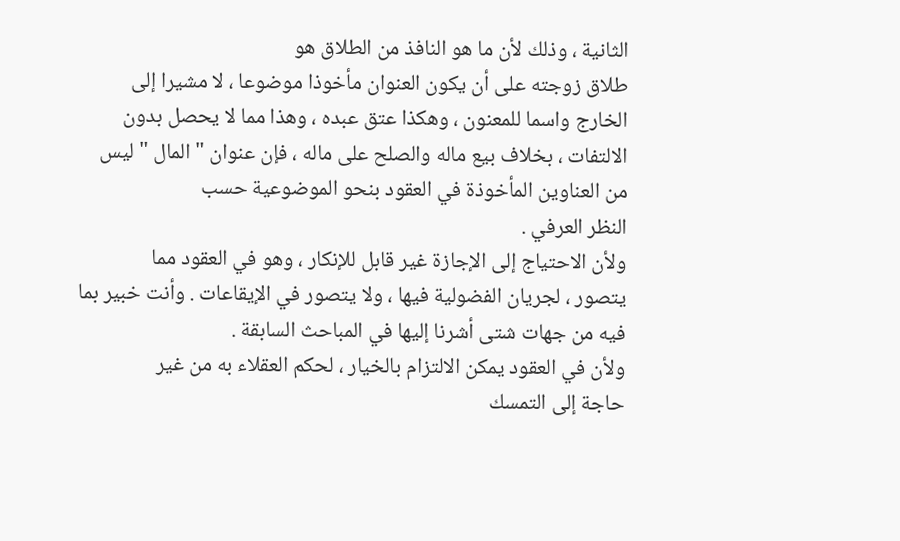الثانية ، وذلك لأن ما هو النافذ من الطلاق هو
طلاق زوجته على أن يكون العنوان مأخوذا موضوعا ، لا مشيرا إلى
الخارج واسما للمعنون ، وهكذا عتق عبده ، وهذا مما لا يحصل بدون
الالتفات ، بخلاف بيع ماله والصلح على ماله ، فإن عنوان " المال " ليس
من العناوين المأخوذة في العقود بنحو الموضوعية حسب
النظر العرفي .
ولأن الاحتياج إلى الإجازة غير قابل للإنكار ، وهو في العقود مما
يتصور ، لجريان الفضولية فيها ، ولا يتصور في الإيقاعات . وأنت خبير بما
فيه من جهات شتى أشرنا إليها في المباحث السابقة .
ولأن في العقود يمكن الالتزام بالخيار ، لحكم العقلاء به من غير
حاجة إلى التمسك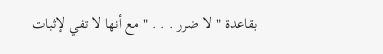بقاعدة " لا ضرر . . . " مع أنها لا تفي لإثبات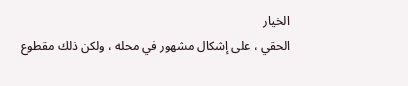الخيار
الحقي ، على إشكال مشهور في محله ، ولكن ذلك مقطوع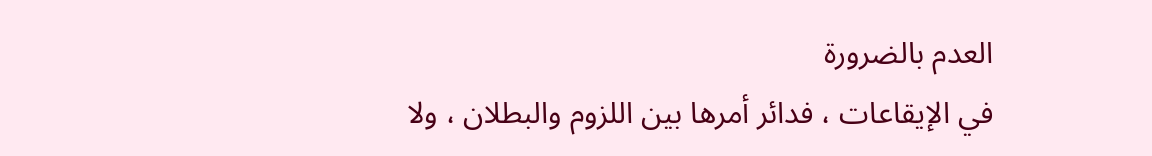العدم بالضرورة
في الإيقاعات ، فدائر أمرها بين اللزوم والبطلان ، ولا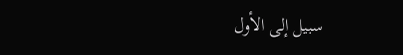سبيل إلى الأول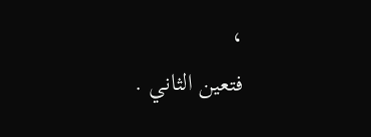،
فتعين الثاني .